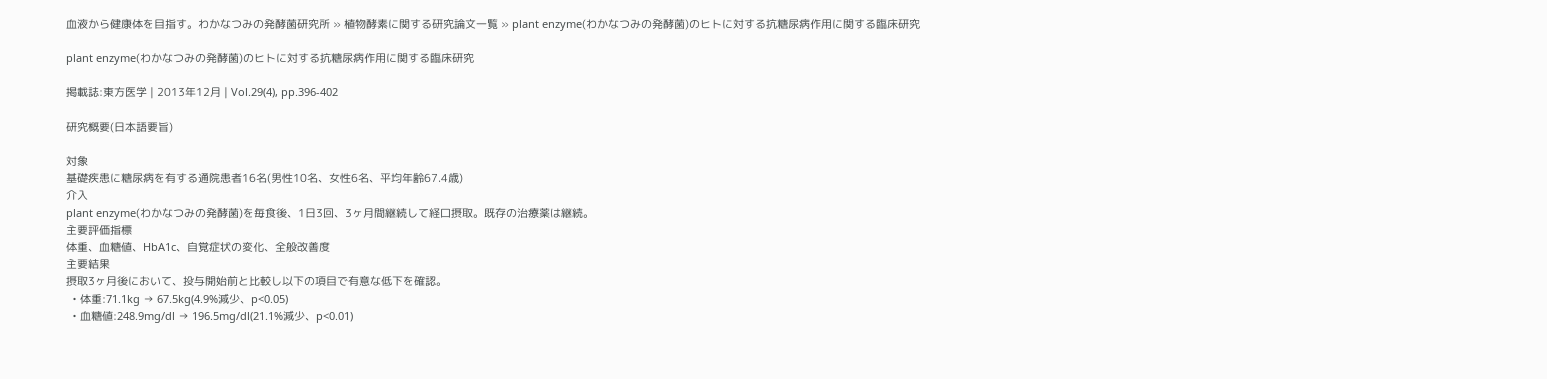血液から健康体を目指す。わかなつみの発酵菌研究所 » 植物酵素に関する研究論文一覧 » plant enzyme(わかなつみの発酵菌)のヒトに対する抗糖尿病作用に関する臨床研究

plant enzyme(わかなつみの発酵菌)のヒトに対する抗糖尿病作用に関する臨床研究

掲載誌:東方医学 | 2013年12月 | Vol.29(4), pp.396-402

研究概要(日本語要旨)

対象
基礎疾患に糖尿病を有する通院患者16名(男性10名、女性6名、平均年齢67.4歳)
介入
plant enzyme(わかなつみの発酵菌)を毎食後、1日3回、3ヶ月間継続して経口摂取。既存の治療薬は継続。
主要評価指標
体重、血糖値、HbA1c、自覚症状の変化、全般改善度
主要結果
摂取3ヶ月後において、投与開始前と比較し以下の項目で有意な低下を確認。
  • 体重:71.1kg → 67.5kg(4.9%減少、p<0.05)
  • 血糖値:248.9mg/dl → 196.5mg/dl(21.1%減少、p<0.01)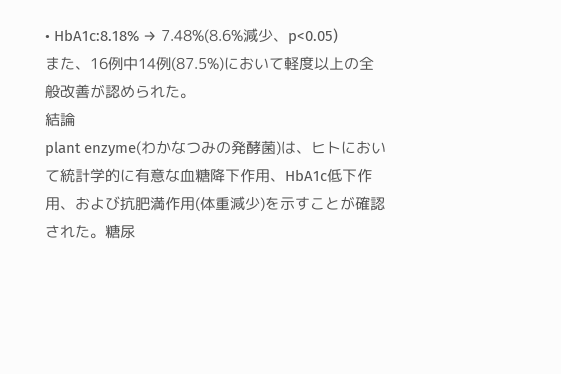• HbA1c:8.18% → 7.48%(8.6%減少、p<0.05)
また、16例中14例(87.5%)において軽度以上の全般改善が認められた。
結論
plant enzyme(わかなつみの発酵菌)は、ヒトにおいて統計学的に有意な血糖降下作用、HbA1c低下作用、および抗肥満作用(体重減少)を示すことが確認された。糖尿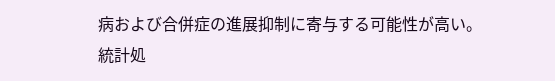病および合併症の進展抑制に寄与する可能性が高い。
統計処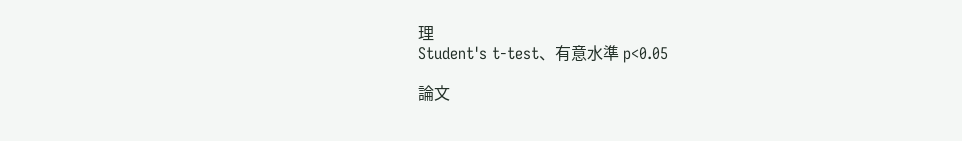理
Student's t-test、有意水準 p<0.05

論文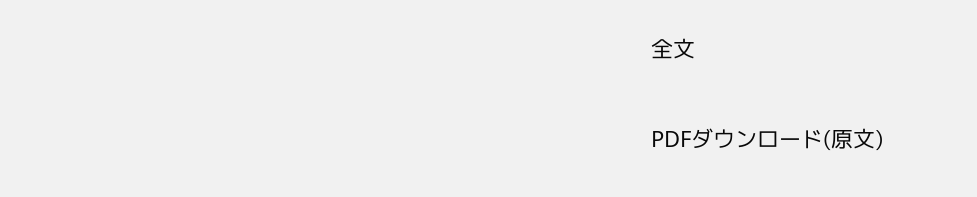全文

PDFダウンロード(原文)